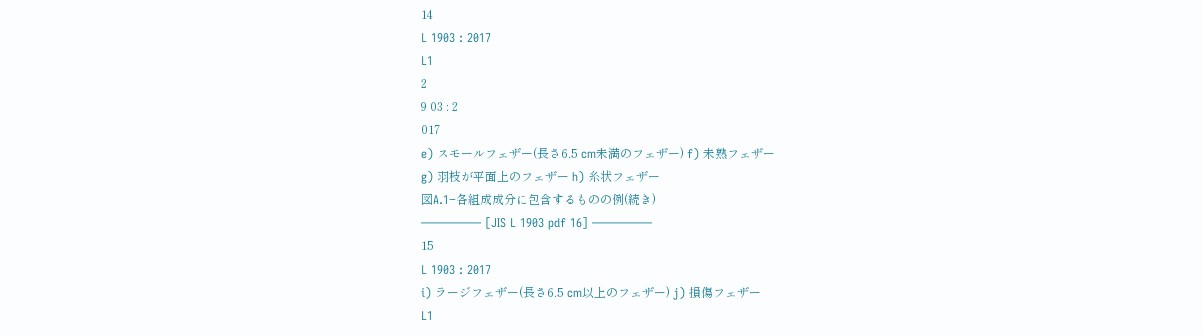14
L 1903 : 2017
L1
2
9 03 : 2
017
e) スモールフェザー(長さ6.5 cm未満のフェザー) f) 未熟フェザー
g) 羽枝が平面上のフェザー h) 糸状フェザー
図A.1−各組成成分に包含するものの例(続き)
――――― [JIS L 1903 pdf 16] ―――――
15
L 1903 : 2017
i) ラージフェザー(長さ6.5 cm以上のフェザー) j) 損傷フェザー
L1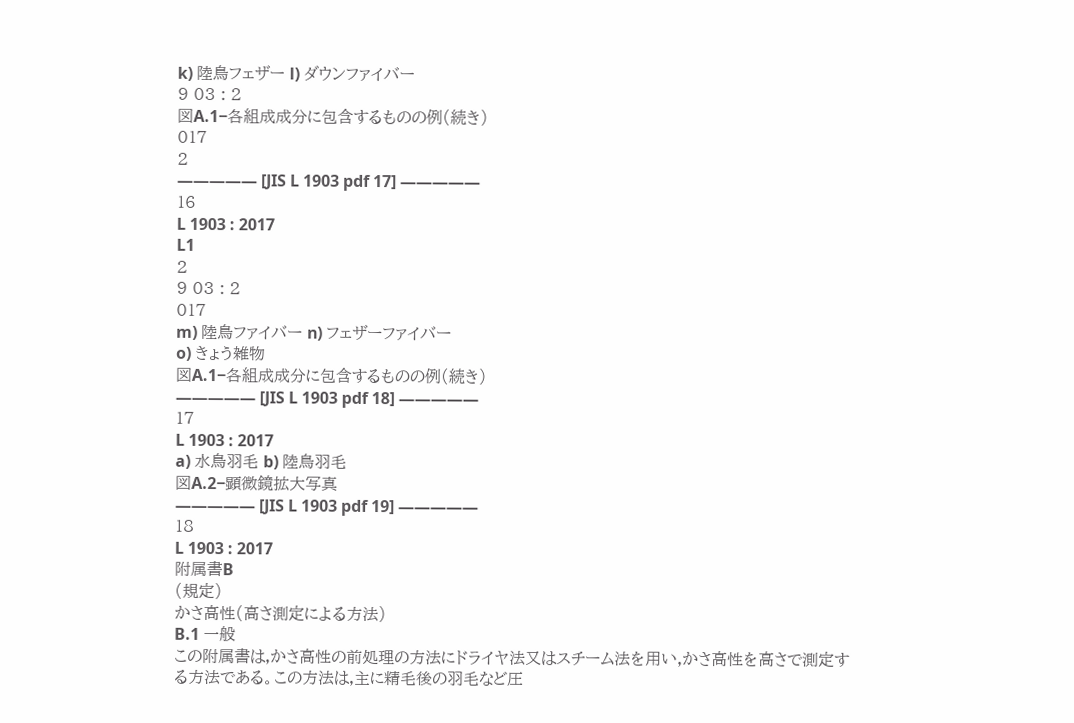k) 陸鳥フェザー l) ダウンファイバー
9 03 : 2
図A.1−各組成成分に包含するものの例(続き)
017
2
――――― [JIS L 1903 pdf 17] ―――――
16
L 1903 : 2017
L1
2
9 03 : 2
017
m) 陸鳥ファイバー n) フェザーファイバー
o) きょう雑物
図A.1−各組成成分に包含するものの例(続き)
――――― [JIS L 1903 pdf 18] ―――――
17
L 1903 : 2017
a) 水鳥羽毛 b) 陸鳥羽毛
図A.2−顕微鏡拡大写真
――――― [JIS L 1903 pdf 19] ―――――
18
L 1903 : 2017
附属書B
(規定)
かさ高性(高さ測定による方法)
B.1 一般
この附属書は,かさ高性の前処理の方法にドライヤ法又はスチーム法を用い,かさ高性を高さで測定す
る方法である。この方法は,主に精毛後の羽毛など圧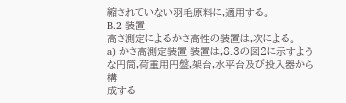縮されていない羽毛原料に,適用する。
B.2 装置
高さ測定によるかさ高性の装置は,次による。
a) かさ高測定装置 装置は,8.3の図2に示すような円筒,荷重用円盤,架台,水平台及び投入器から構
成する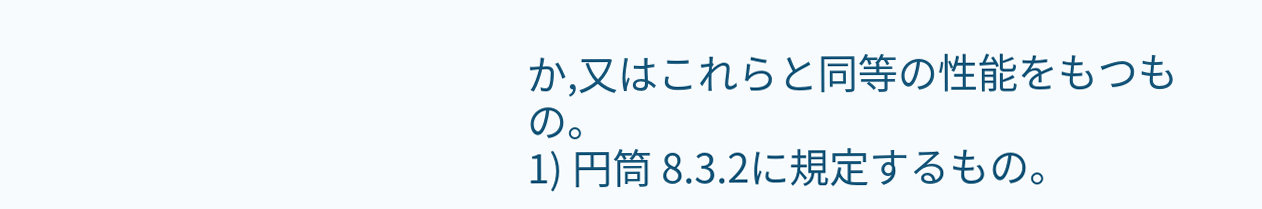か,又はこれらと同等の性能をもつもの。
1) 円筒 8.3.2に規定するもの。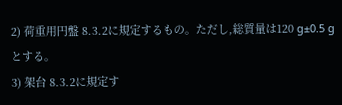2) 荷重用円盤 8.3.2に規定するもの。ただし,総質量は120 g±0.5 gとする。
3) 架台 8.3.2に規定す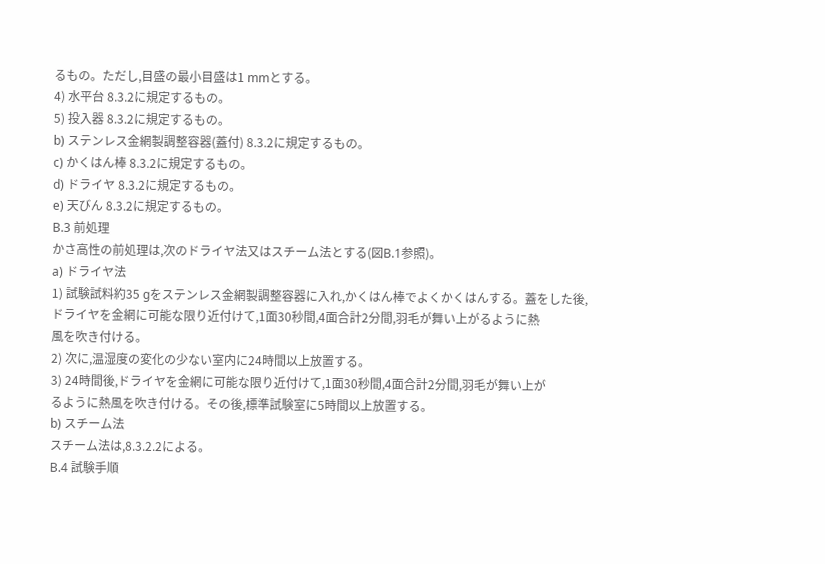るもの。ただし,目盛の最小目盛は1 mmとする。
4) 水平台 8.3.2に規定するもの。
5) 投入器 8.3.2に規定するもの。
b) ステンレス金網製調整容器(蓋付) 8.3.2に規定するもの。
c) かくはん棒 8.3.2に規定するもの。
d) ドライヤ 8.3.2に規定するもの。
e) 天びん 8.3.2に規定するもの。
B.3 前処理
かさ高性の前処理は,次のドライヤ法又はスチーム法とする(図B.1参照)。
a) ドライヤ法
1) 試験試料約35 gをステンレス金網製調整容器に入れ,かくはん棒でよくかくはんする。蓋をした後,
ドライヤを金網に可能な限り近付けて,1面30秒間,4面合計2分間,羽毛が舞い上がるように熱
風を吹き付ける。
2) 次に,温湿度の変化の少ない室内に24時間以上放置する。
3) 24時間後,ドライヤを金網に可能な限り近付けて,1面30秒間,4面合計2分間,羽毛が舞い上が
るように熱風を吹き付ける。その後,標準試験室に5時間以上放置する。
b) スチーム法
スチーム法は,8.3.2.2による。
B.4 試験手順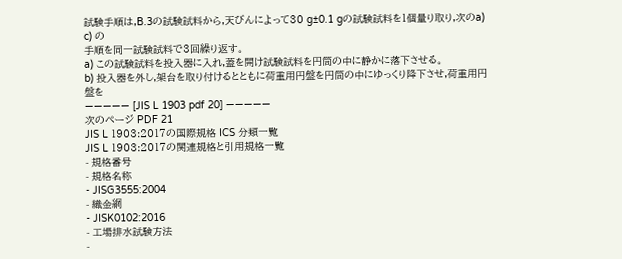試験手順は,B.3の試験試料から,天びんによって30 g±0.1 gの試験試料を1個量り取り,次のa) c) の
手順を同一試験試料で3回繰り返す。
a) この試験試料を投入器に入れ,蓋を開け試験試料を円筒の中に静かに落下させる。
b) 投入器を外し,架台を取り付けるとともに荷重用円盤を円筒の中にゆっくり降下させ,荷重用円盤を
――――― [JIS L 1903 pdf 20] ―――――
次のページ PDF 21
JIS L 1903:2017の国際規格 ICS 分類一覧
JIS L 1903:2017の関連規格と引用規格一覧
- 規格番号
- 規格名称
- JISG3555:2004
- 織金網
- JISK0102:2016
- 工場排水試験方法
-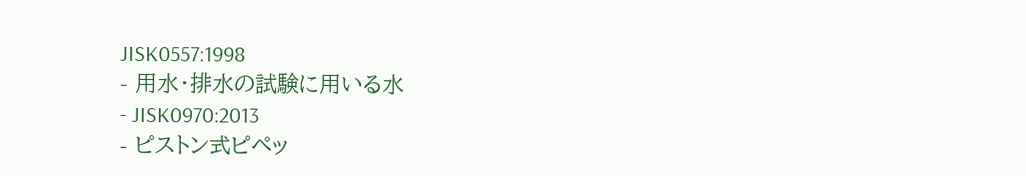JISK0557:1998
- 用水・排水の試験に用いる水
- JISK0970:2013
- ピストン式ピペッ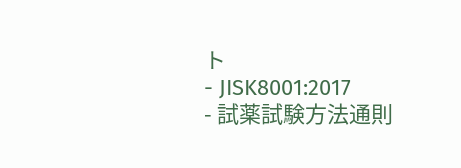ト
- JISK8001:2017
- 試薬試験方法通則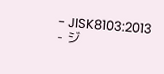- JISK8103:2013
- ジ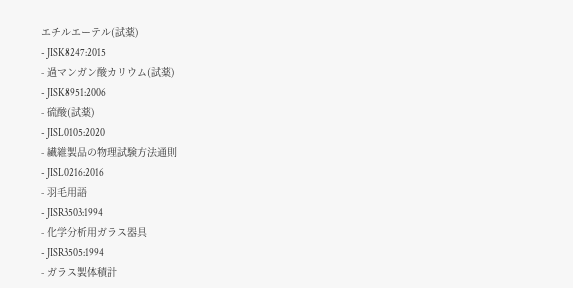エチルエーテル(試薬)
- JISK8247:2015
- 過マンガン酸カリウム(試薬)
- JISK8951:2006
- 硫酸(試薬)
- JISL0105:2020
- 繊維製品の物理試験方法通則
- JISL0216:2016
- 羽毛用語
- JISR3503:1994
- 化学分析用ガラス器具
- JISR3505:1994
- ガラス製体積計